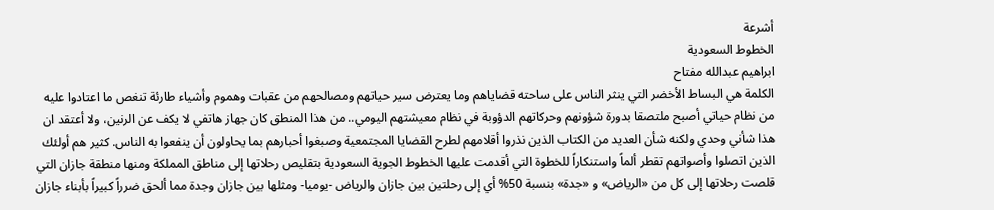أشرعة
الخطوط السعودية
ابراهيم عبدالله مفتاح
الكلمة هي البساط الأخضر التي ينثر الناس على ساحته قضاياهم وما يعترض سير حياتهم ومصالحهم من عقبات وهموم وأشياء طارئة تنغص ما اعتادوا عليه من نظام حياتي أصبح ملتصقا بدورة شؤونهم وحركاتهم الدؤوبة في نظام معيشتهم اليومي.. من هذا المنطق كان جهاز هاتفي لا يكف عن الرنين، ولا أعتقد ان هذا شأني وحدي ولكنه شأن العديد من الكتاب الذين نذروا أقلامهم لطرح القضايا المجتمعية وصبغوا أحبارهم بما يحاولون أن ينفعوا به الناس. كثير هم أولئك الذين اتصلوا وأصواتهم تقطر ألماً واستنكاراً للخطوة التي أقدمت عليها الخطوط الجوية السعودية بتقليص رحلاتها إلى مناطق المملكة ومنها منطقة جازان التي قلصت رحلاتها إلى كل من «الرياض» و «جدة» بنسبة 50% أي إلى رحلتين بين جازان والرياض -يوميا- ومثلها بين جازان وجدة مما ألحق ضرراً كبيراً بأبناء جازان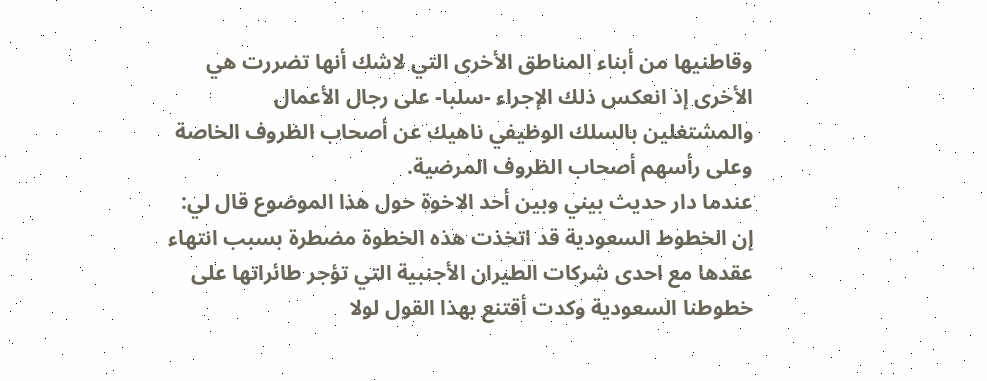وقاطنيها من أبناء المناطق الأخرى التي لاشك أنها تضررت هي الأخرى إذ انعكس ذلك الإجراء -سلبا- على رجال الأعمال والمشتغلين بالسلك الوظيفي ناهيك عن أصحاب الظروف الخاصة وعلى رأسهم أصحاب الظروف المرضية.
عندما دار حديث بيني وبين أحد الاخوة حول هذا الموضوع قال لي: إن الخطوط السعودية قد اتخذت هذه الخطوة مضطرة بسبب انتهاء عقدها مع احدى شركات الطيران الأجنبية التي تؤجر طائراتها على خطوطنا السعودية وكدت أقتنع بهذا القول لولا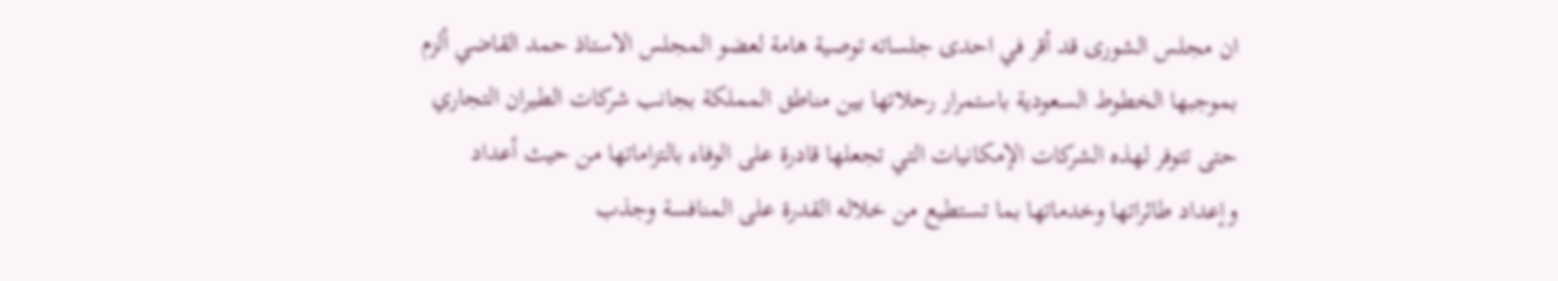ان مجلس الشورى قد أقر في احدى جلساته توصية هامة لعضو المجلس الاستاذ حمد القاضي ألزم بموجبها الخطوط السعودية باستمرار رحلاتها بين مناطق المملكة بجانب شركات الطيران التجاري حتى تتوفر لهذه الشركات الإمكانيات التي تجعلها قادرة على الوفاء بالتزاماتها من حيث أعداد وإعداد طائراتها وخدماتها بما تستطيع من خلاله القدرة على المنافسة وجذب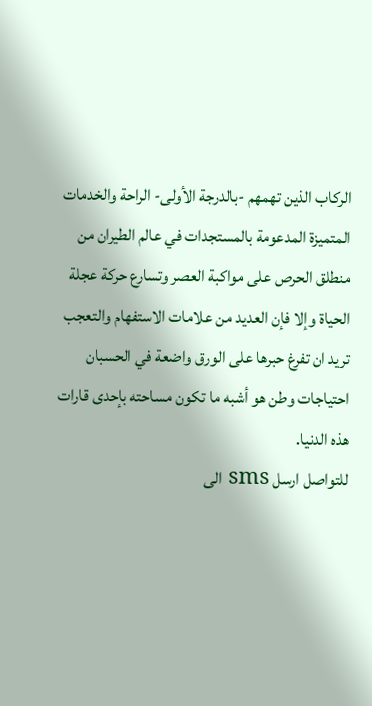الركاب الذين تهمهم -بالدرجة الأولى- الراحة والخدمات المتميزة المدعومة بالمستجدات في عالم الطيران من منطلق الحرص على مواكبة العصر وتسارع حركة عجلة الحياة وإلا فإن العديد من علامات الاستفهام والتعجب تريد ان تفرغ حبرها على الورق واضعة في الحسبان احتياجات وطن هو أشبه ما تكون مساحته بإحدى قارات هذه الدنيا.
للتواصل ارسل sms الى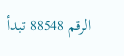الرقم 88548 تبدأ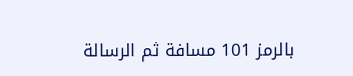بالرمز 101 مسافة ثم الرسالة